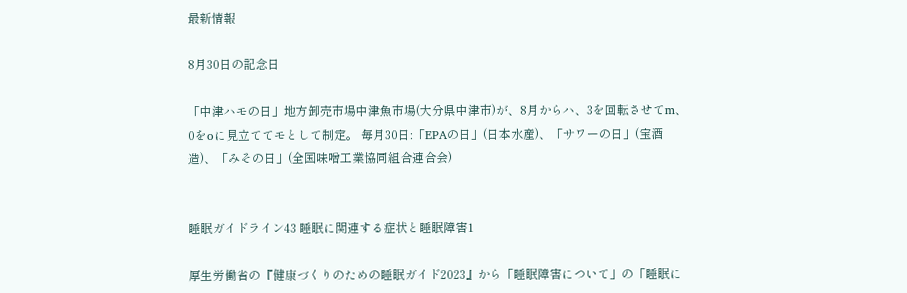最新情報

8月30日の記念日

「中津ハモの日」地方卸売市場中津魚市場(大分県中津市)が、8月からハ、3を回転させてm、0をoに見立ててモとして制定。 毎月30日:「EPAの日」(日本水産)、「サワーの日」(宝酒造)、「みその日」(全国味噌工業協同組合連合会)


睡眠ガイドライン43 睡眠に関連する症状と睡眠障害1

厚生労働省の『健康づくりのための睡眠ガイド2023』から「睡眠障害について」の「睡眠に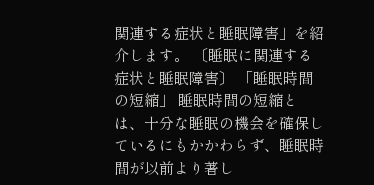関連する症状と睡眠障害」を紹介します。 〔睡眠に関連する症状と睡眠障害〕 「睡眠時間の短縮」 睡眠時間の短縮とは、十分な睡眠の機会を確保しているにもかかわらず、睡眠時間が以前より著し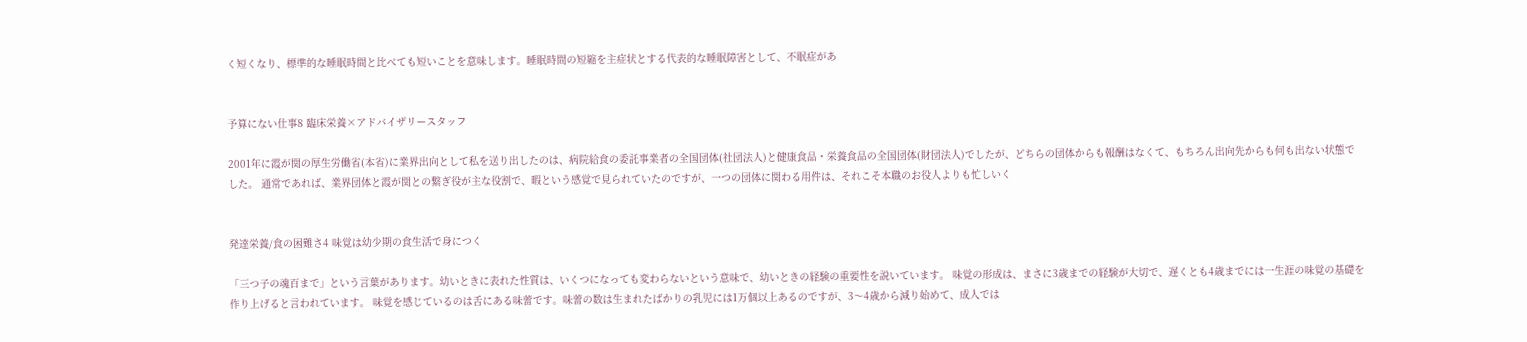く短くなり、標準的な睡眠時間と比べても短いことを意味します。睡眠時間の短縮を主症状とする代表的な睡眠障害として、不眠症があ


予算にない仕事8 臨床栄養×アドバイザリースタッフ

2001年に霞が関の厚生労働省(本省)に業界出向として私を送り出したのは、病院給食の委託事業者の全国団体(社団法人)と健康食品・栄養食品の全国団体(財団法人)でしたが、どちらの団体からも報酬はなくて、もちろん出向先からも何も出ない状態でした。 通常であれば、業界団体と霞が関との繋ぎ役が主な役割で、暇という感覚で見られていたのですが、一つの団体に関わる用件は、それこそ本職のお役人よりも忙しいく


発達栄養/食の困難さ4 味覚は幼少期の食生活で身につく

「三つ子の魂百まで」という言葉があります。幼いときに表れた性質は、いくつになっても変わらないという意味で、幼いときの経験の重要性を説いています。 味覚の形成は、まさに3歳までの経験が大切で、遅くとも4歳までには一生涯の味覚の基礎を作り上げると言われています。 味覚を感じているのは舌にある味蕾です。味蕾の数は生まれたばかりの乳児には1万個以上あるのですが、3〜4歳から減り始めて、成人では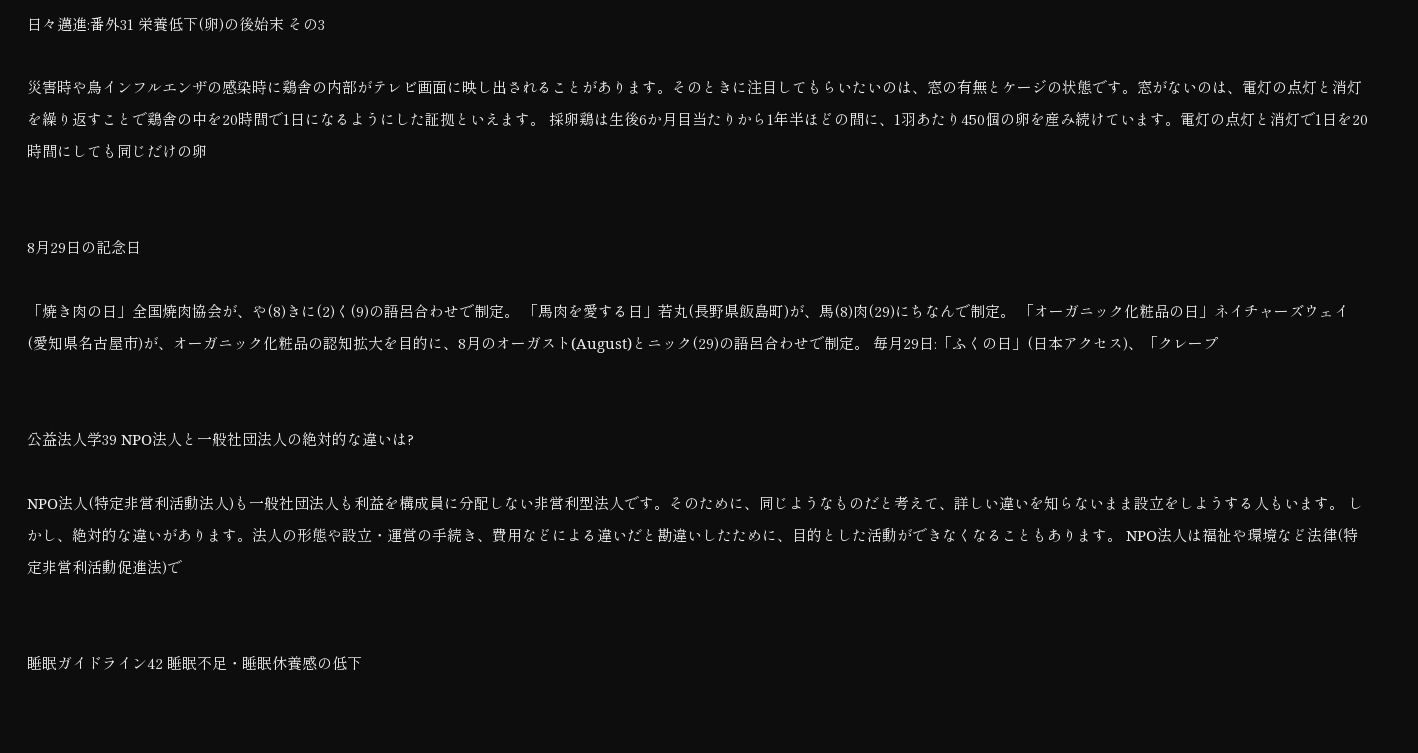日々邁進:番外31 栄養低下(卵)の後始末 その3

災害時や鳥インフルエンザの感染時に鶏舎の内部がテレビ画面に映し出されることがあります。そのときに注目してもらいたいのは、窓の有無とケージの状態です。窓がないのは、電灯の点灯と消灯を繰り返すことで鶏舎の中を20時間で1日になるようにした証拠といえます。 採卵鶏は生後6か月目当たりから1年半ほどの間に、1羽あたり450個の卵を産み続けています。電灯の点灯と消灯で1日を20時間にしても同じだけの卵


8月29日の記念日

「焼き肉の日」全国焼肉協会が、や(8)きに(2)く(9)の語呂合わせで制定。 「馬肉を愛する日」若丸(長野県飯島町)が、馬(8)肉(29)にちなんで制定。 「オーガニック化粧品の日」ネイチャーズウェイ(愛知県名古屋市)が、オーガニック化粧品の認知拡大を目的に、8月のオーガスト(August)とニック(29)の語呂合わせで制定。 毎月29日:「ふくの日」(日本アクセス)、「クレープ


公益法人学39 NPO法人と一般社団法人の絶対的な違いは?

NPO法人(特定非営利活動法人)も一般社団法人も利益を構成員に分配しない非営利型法人です。そのために、同じようなものだと考えて、詳しい違いを知らないまま設立をしようする人もいます。 しかし、絶対的な違いがあります。法人の形態や設立・運営の手続き、費用などによる違いだと勘違いしたために、目的とした活動ができなくなることもあります。 NPO法人は福祉や環境など法律(特定非営利活動促進法)で


睡眠ガイドライン42 睡眠不足・睡眠休養感の低下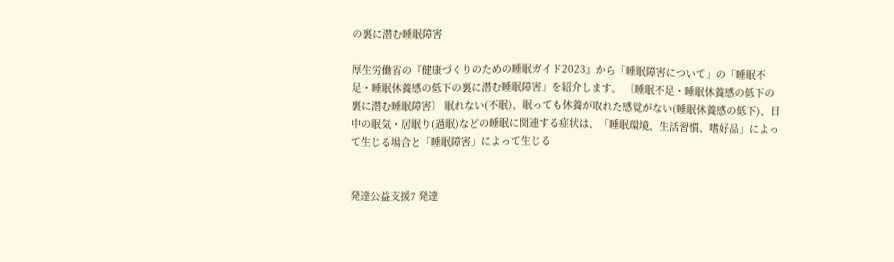の裏に潜む睡眠障害

厚生労働省の『健康づくりのための睡眠ガイド2023』から「睡眠障害について」の「睡眠不足・睡眠休養感の低下の裏に潜む睡眠障害」を紹介します。 〔睡眠不足・睡眠休養感の低下の裏に潜む睡眠障害〕 眠れない(不眠)、眠っても休養が取れた感覚がない(睡眠休養感の低下)、日中の眠気・居眠り(過眠)などの睡眠に関連する症状は、「睡眠環境、生活習慣、嗜好品」によって生じる場合と「睡眠障害」によって生じる


発達公益支援7 発達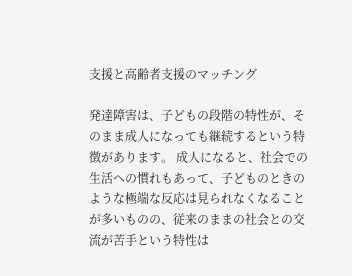支援と高齢者支援のマッチング

発達障害は、子どもの段階の特性が、そのまま成人になっても継続するという特徴があります。 成人になると、社会での生活への慣れもあって、子どものときのような極端な反応は見られなくなることが多いものの、従来のままの社会との交流が苦手という特性は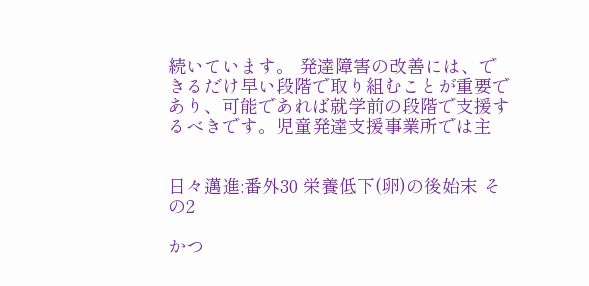続いています。 発達障害の改善には、できるだけ早い段階で取り組むことが重要であり、可能であれば就学前の段階で支援するべきです。児童発達支援事業所では主


日々邁進:番外30 栄養低下(卵)の後始末 その2

かつ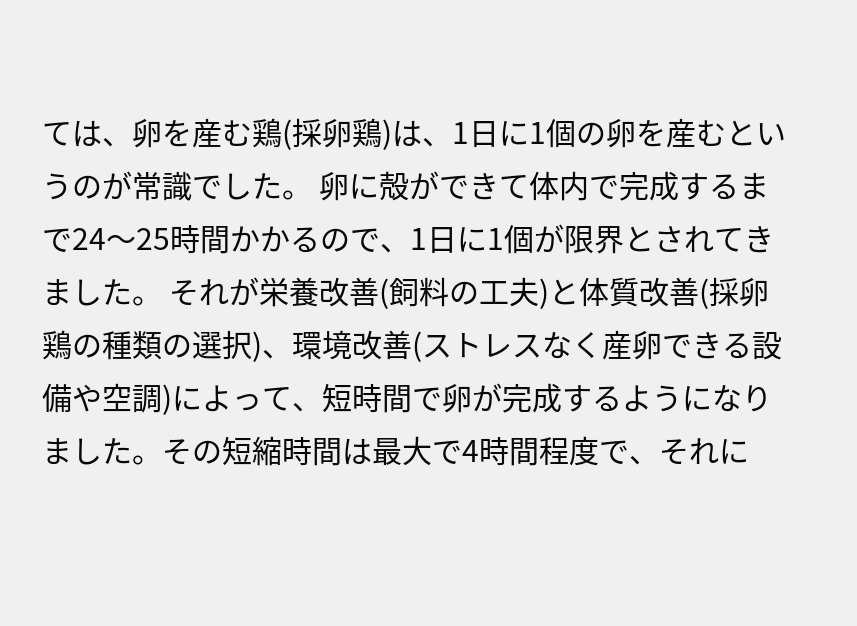ては、卵を産む鶏(採卵鶏)は、1日に1個の卵を産むというのが常識でした。 卵に殻ができて体内で完成するまで24〜25時間かかるので、1日に1個が限界とされてきました。 それが栄養改善(飼料の工夫)と体質改善(採卵鶏の種類の選択)、環境改善(ストレスなく産卵できる設備や空調)によって、短時間で卵が完成するようになりました。その短縮時間は最大で4時間程度で、それに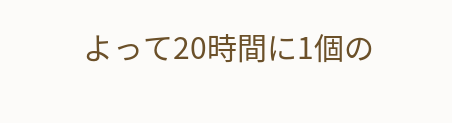よって20時間に1個の